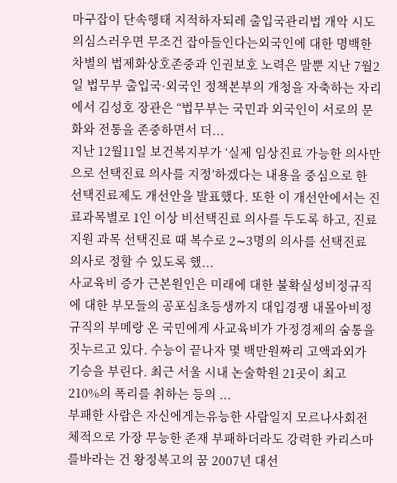마구잡이 단속행태 지적하자되레 출입국관리법 개악 시도의심스러우면 무조건 잡아들인다는외국인에 대한 명백한 차별의 법제화상호존중과 인권보호 노력은 말뿐 지난 7월2일 법무부 출입국·외국인 정책본부의 개청을 자축하는 자리에서 김성호 장관은 “법무부는 국민과 외국인이 서로의 문화와 전통을 존중하면서 더...
지난 12월11일 보건복지부가 ‘실제 임상진료 가능한 의사만으로 선택진료 의사를 지정’하겠다는 내용을 중심으로 한 선택진료제도 개선안을 발표했다. 또한 이 개선안에서는 진료과목별로 1인 이상 비선택진료 의사를 두도록 하고, 진료지원 과목 선택진료 때 복수로 2∼3명의 의사를 선택진료 의사로 정할 수 있도록 했...
사교육비 증가 근본원인은 미래에 대한 불확실성비정규직에 대한 부모들의 공포심초등생까지 대입경쟁 내몰아비정규직의 부메랑 온 국민에게 사교육비가 가정경제의 숨통을 짓누르고 있다. 수능이 끝나자 몇 백만원짜리 고액과외가 기승을 부린다. 최근 서울 시내 논술학원 21곳이 최고 210%의 폭리를 취하는 등의 ...
부패한 사람은 자신에게는유능한 사람일지 모르나사회전체적으로 가장 무능한 존재 부패하더라도 강력한 카리스마를바라는 건 왕정복고의 꿈 2007년 대선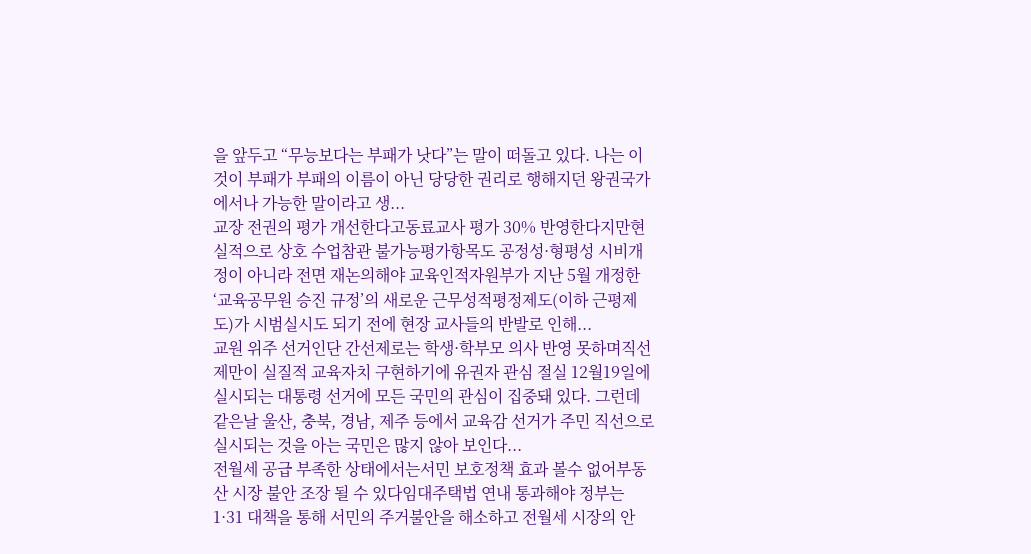을 앞두고 “무능보다는 부패가 낫다”는 말이 떠돌고 있다. 나는 이것이 부패가 부패의 이름이 아닌 당당한 권리로 행해지던 왕권국가에서나 가능한 말이라고 생...
교장 전권의 평가 개선한다고동료교사 평가 30% 반영한다지만현실적으로 상호 수업참관 불가능평가항목도 공정성·형평성 시비개정이 아니라 전면 재논의해야 교육인적자원부가 지난 5월 개정한 ‘교육공무원 승진 규정’의 새로운 근무성적평정제도(이하 근평제도)가 시범실시도 되기 전에 현장 교사들의 반발로 인해...
교원 위주 선거인단 간선제로는 학생·학부모 의사 반영 못하며직선제만이 실질적 교육자치 구현하기에 유권자 관심 절실 12월19일에 실시되는 대통령 선거에 모든 국민의 관심이 집중돼 있다. 그런데 같은날 울산, 충북, 경남, 제주 등에서 교육감 선거가 주민 직선으로 실시되는 것을 아는 국민은 많지 않아 보인다...
전월세 공급 부족한 상태에서는서민 보호정책 효과 볼수 없어부동산 시장 불안 조장 될 수 있다임대주택법 연내 통과해야 정부는 1·31 대책을 통해 서민의 주거불안을 해소하고 전월세 시장의 안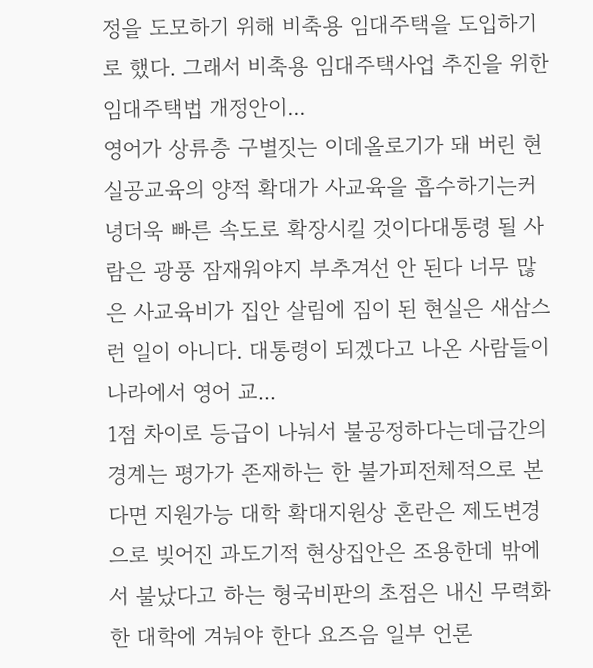정을 도모하기 위해 비축용 임대주택을 도입하기로 했다. 그래서 비축용 임대주택사업 추진을 위한 임대주택법 개정안이...
영어가 상류층 구별짓는 이데올로기가 돼 버린 현실공교육의 양적 확대가 사교육을 흡수하기는커녕더욱 빠른 속도로 확장시킬 것이다대통령 될 사람은 광풍 잠재워야지 부추겨선 안 된다 너무 많은 사교육비가 집안 살림에 짐이 된 현실은 새삼스런 일이 아니다. 대통령이 되겠다고 나온 사람들이 나라에서 영어 교...
1점 차이로 등급이 나눠서 불공정하다는데급간의 경계는 평가가 존재하는 한 불가피전체적으로 본다면 지원가능 대학 확대지원상 혼란은 제도변경으로 빚어진 과도기적 현상집안은 조용한데 밖에서 불났다고 하는 형국비판의 초점은 내신 무력화한 대학에 겨눠야 한다 요즈음 일부 언론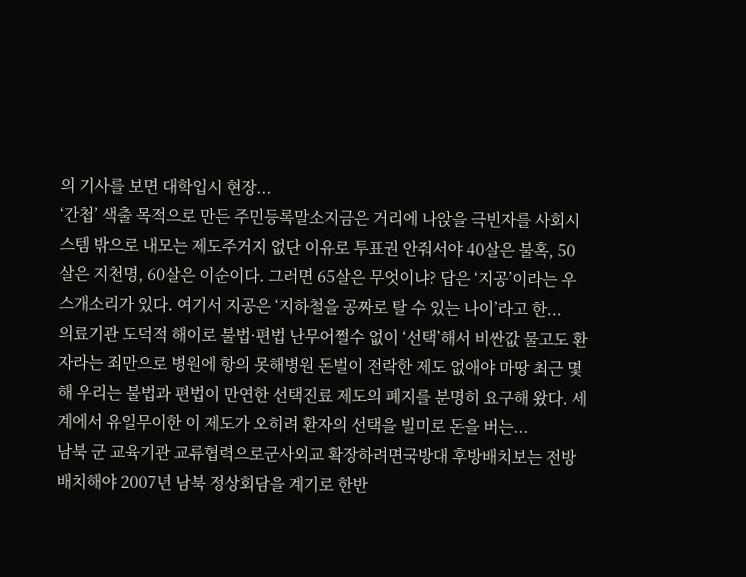의 기사를 보면 대학입시 현장...
‘간첩’ 색출 목적으로 만든 주민등록말소지금은 거리에 나앉을 극빈자를 사회시스템 밖으로 내모는 제도주거지 없단 이유로 투표권 안줘서야 40살은 불혹, 50살은 지천명, 60살은 이순이다. 그러면 65살은 무엇이냐? 답은 ‘지공’이라는 우스개소리가 있다. 여기서 지공은 ‘지하철을 공짜로 탈 수 있는 나이’라고 한...
의료기관 도덕적 해이로 불법·편법 난무어쩔수 없이 ‘선택’해서 비싼값 물고도 환자라는 죄만으로 병원에 항의 못해병원 돈벌이 전락한 제도 없애야 마땅 최근 몇 해 우리는 불법과 편법이 만연한 선택진료 제도의 폐지를 분명히 요구해 왔다. 세계에서 유일무이한 이 제도가 오히려 환자의 선택을 빌미로 돈을 버는...
남북 군 교육기관 교류협력으로군사외교 확장하려면국방대 후방배치보는 전방 배치해야 2007년 남북 정상회담을 계기로 한반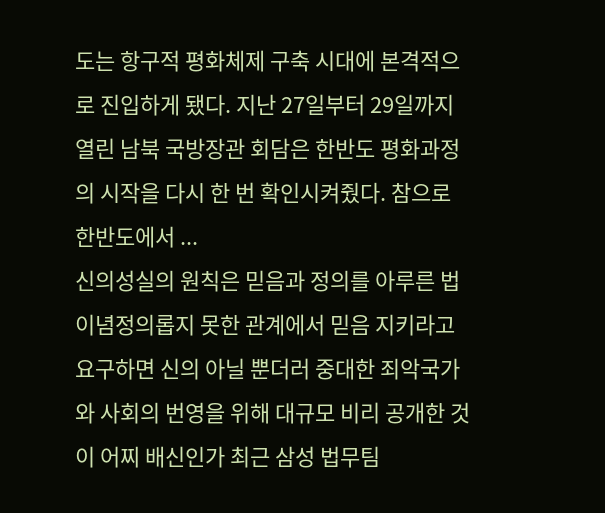도는 항구적 평화체제 구축 시대에 본격적으로 진입하게 됐다. 지난 27일부터 29일까지 열린 남북 국방장관 회담은 한반도 평화과정의 시작을 다시 한 번 확인시켜줬다. 참으로 한반도에서 ...
신의성실의 원칙은 믿음과 정의를 아루른 법이념정의롭지 못한 관계에서 믿음 지키라고 요구하면 신의 아닐 뿐더러 중대한 죄악국가와 사회의 번영을 위해 대규모 비리 공개한 것이 어찌 배신인가 최근 삼성 법무팀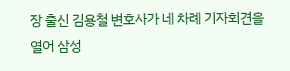장 출신 김용철 변호사가 네 차례 기자회견을 열어 삼성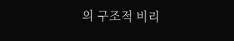의 구조적 비리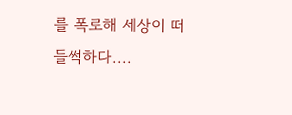를 폭로해 세상이 떠들썩하다....